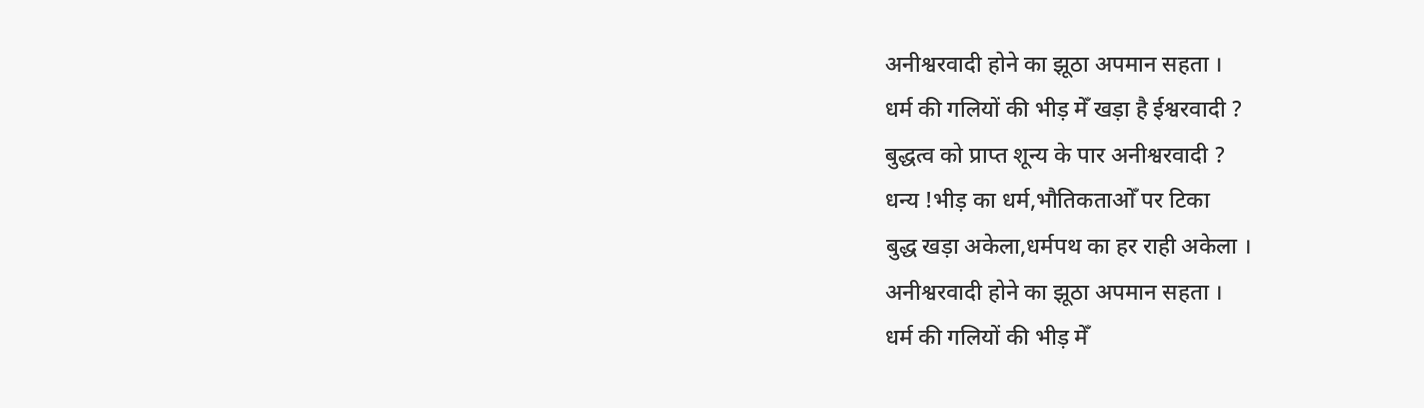अनीश्वरवादी होने का झूठा अपमान सहता ।
धर्म की गलियों की भीड़ मेँ खड़ा है ईश्वरवादी ?
बुद्धत्व को प्राप्त शून्य के पार अनीश्वरवादी ?
धन्य !भीड़ का धर्म,भौतिकताओँ पर टिका
बुद्ध खड़ा अकेला,धर्मपथ का हर राही अकेला ।
अनीश्वरवादी होने का झूठा अपमान सहता ।
धर्म की गलियों की भीड़ मेँ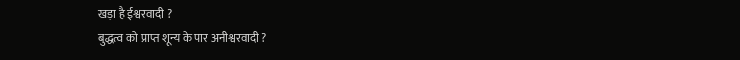खड़ा है ईश्वरवादी ?
बुद्धत्व को प्राप्त शून्य के पार अनीश्वरवादी ?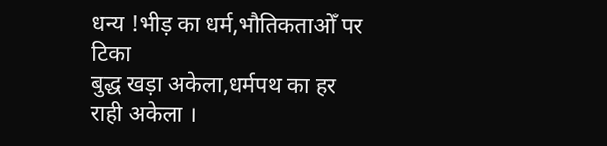धन्य !भीड़ का धर्म,भौतिकताओँ पर टिका
बुद्ध खड़ा अकेला,धर्मपथ का हर राही अकेला ।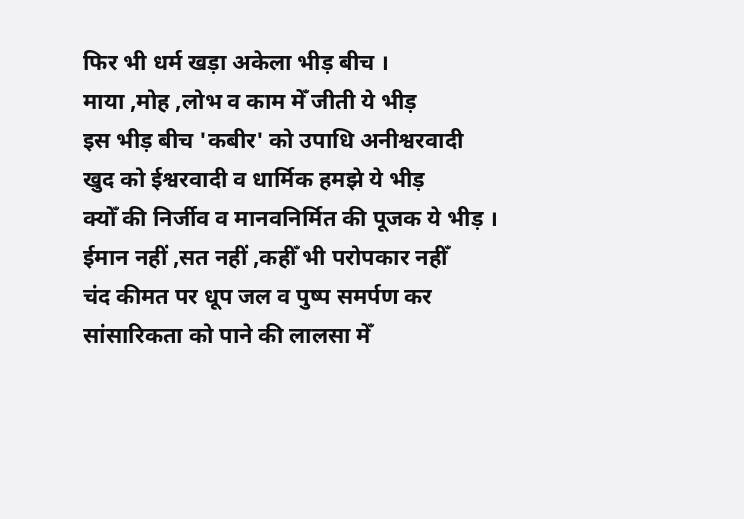फिर भी धर्म खड़ा अकेला भीड़ बीच ।
माया ,मोह ,लोभ व काम मेँ जीती ये भीड़
इस भीड़ बीच 'कबीर' को उपाधि अनीश्वरवादी
खुद को ईश्वरवादी व धार्मिक हमझे ये भीड़
क्योँ की निर्जीव व मानवनिर्मित की पूजक ये भीड़ ।
ईमान नहीं ,सत नहीं ,कहीँ भी परोपकार नहीँ
चंद कीमत पर धूप जल व पुष्प समर्पण कर
सांसारिकता को पाने की लालसा मेँ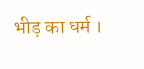भीड़ का धर्म ।